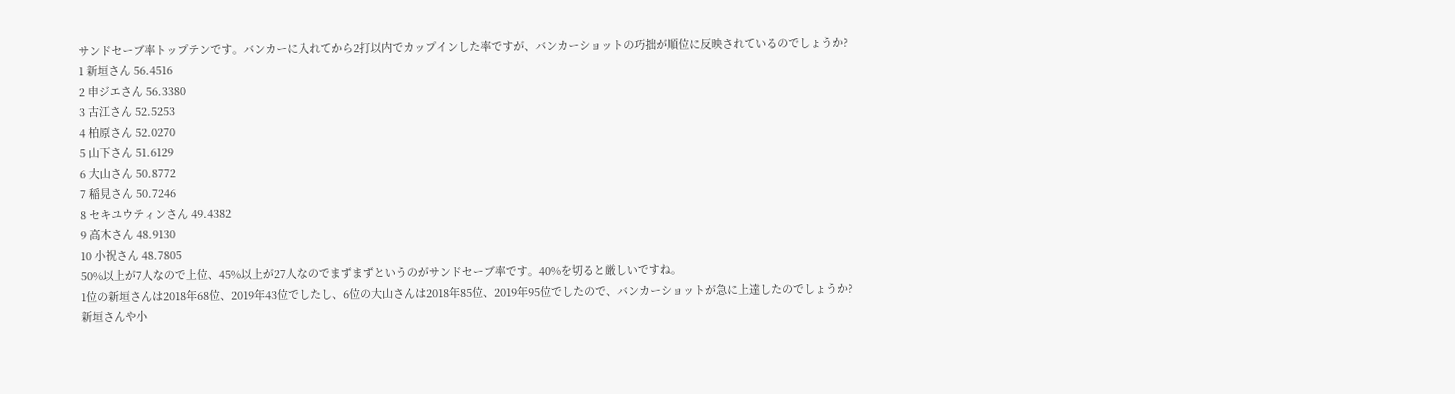サンドセーブ率トップテンです。バンカーに入れてから2打以内でカップインした率ですが、バンカーショットの巧拙が順位に反映されているのでしょうか?
1 新垣さん 56.4516
2 申ジエさん 56.3380
3 古江さん 52.5253
4 柏原さん 52.0270
5 山下さん 51.6129
6 大山さん 50.8772
7 稲見さん 50.7246
8 セキユウティンさん 49.4382
9 高木さん 48.9130
10 小祝さん 48.7805
50%以上が7人なので上位、45%以上が27人なのでまずまずというのがサンドセーブ率です。40%を切ると厳しいですね。
1位の新垣さんは2018年68位、2019年43位でしたし、6位の大山さんは2018年85位、2019年95位でしたので、バンカーショットが急に上達したのでしょうか?
新垣さんや小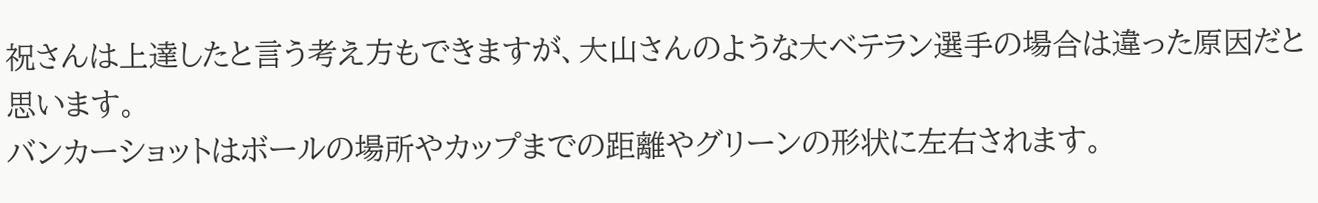祝さんは上達したと言う考え方もできますが、大山さんのような大ベテラン選手の場合は違った原因だと思います。
バンカーショットはボールの場所やカップまでの距離やグリーンの形状に左右されます。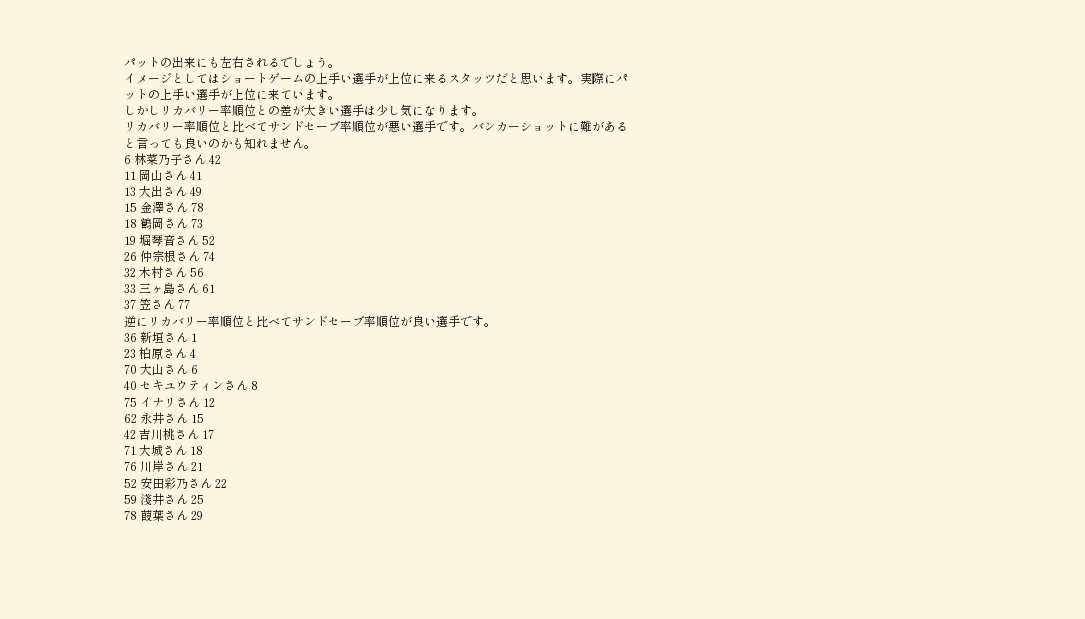パットの出来にも左右されるでしょう。
イメージとしてはショートゲームの上手い選手が上位に来るスタッツだと思います。実際にパットの上手い選手が上位に来ています。
しかしリカバリー率順位との差が大きい選手は少し気になります。
リカバリー率順位と比べてサンドセーブ率順位が悪い選手です。バンカーショットに難があると言っても良いのかも知れません。
6 林菜乃子さん 42
11 岡山さん 41
13 大出さん 49
15 金澤さん 78
18 鶴岡さん 73
19 堀琴音さん 52
26 仲宗根さん 74
32 木村さん 56
33 三ヶ島さん 61
37 笠さん 77
逆にリカバリー率順位と比べてサンドセーブ率順位が良い選手です。
36 新垣さん 1
23 柏原さん 4
70 大山さん 6
40 セキユウティンさん 8
75 イナリさん 12
62 永井さん 15
42 吉川桃さん 17
71 大城さん 18
76 川岸さん 21
52 安田彩乃さん 22
59 淺井さん 25
78 葭葉さん 29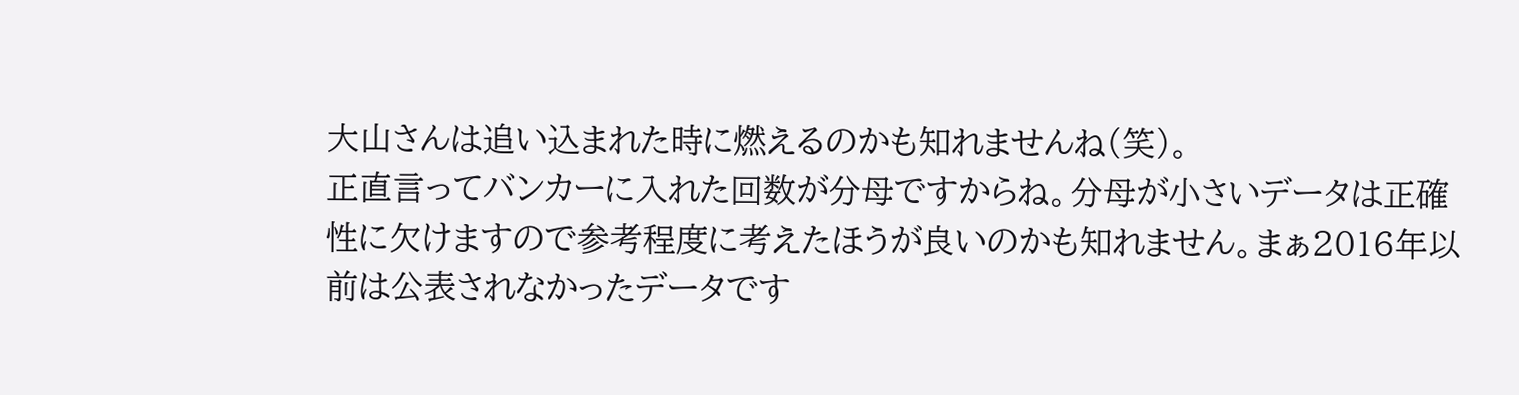大山さんは追い込まれた時に燃えるのかも知れませんね(笑)。
正直言ってバンカーに入れた回数が分母ですからね。分母が小さいデータは正確性に欠けますので参考程度に考えたほうが良いのかも知れません。まぁ2016年以前は公表されなかったデータです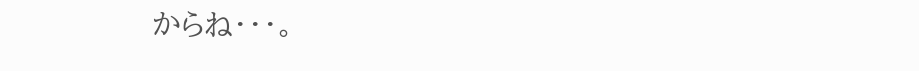からね・・・。